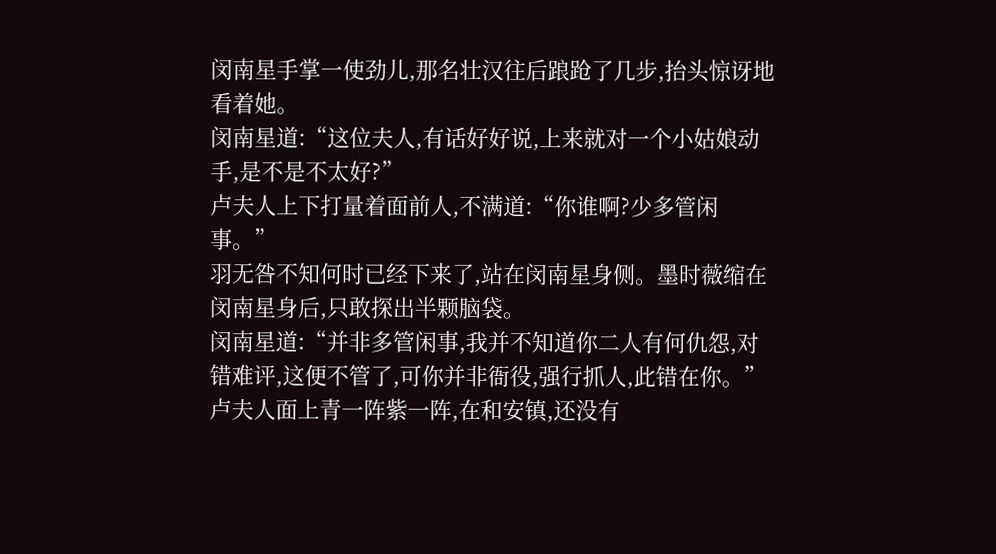闵南星手掌一使劲儿,那名壮汉往后踉跄了几步,抬头惊讶地看着她。
闵南星道:“这位夫人,有话好好说,上来就对一个小姑娘动手,是不是不太好?”
卢夫人上下打量着面前人,不满道:“你谁啊?少多管闲事。”
羽无咎不知何时已经下来了,站在闵南星身侧。墨时薇缩在闵南星身后,只敢探出半颗脑袋。
闵南星道:“并非多管闲事,我并不知道你二人有何仇怨,对错难评,这便不管了,可你并非衙役,强行抓人,此错在你。”
卢夫人面上青一阵紫一阵,在和安镇,还没有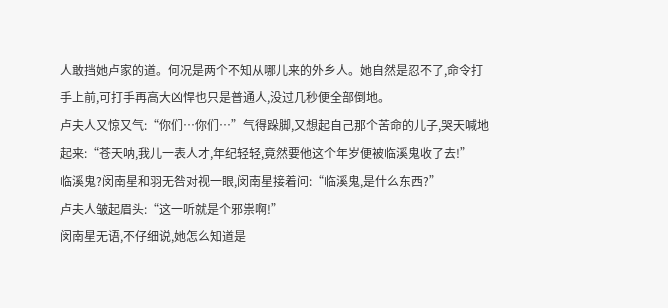人敢挡她卢家的道。何况是两个不知从哪儿来的外乡人。她自然是忍不了,命令打手上前,可打手再高大凶悍也只是普通人,没过几秒便全部倒地。
卢夫人又惊又气:“你们…你们…”气得跺脚,又想起自己那个苦命的儿子,哭天喊地起来:“苍天呐,我儿一表人才,年纪轻轻,竟然要他这个年岁便被临溪鬼收了去!”
临溪鬼?闵南星和羽无咎对视一眼,闵南星接着问:“临溪鬼,是什么东西?”
卢夫人皱起眉头:“这一听就是个邪祟啊!”
闵南星无语,不仔细说,她怎么知道是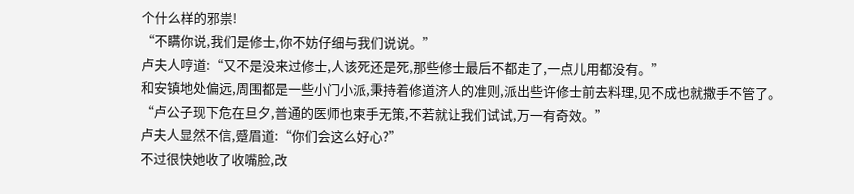个什么样的邪祟!
“不瞒你说,我们是修士,你不妨仔细与我们说说。”
卢夫人哼道:“又不是没来过修士,人该死还是死,那些修士最后不都走了,一点儿用都没有。”
和安镇地处偏远,周围都是一些小门小派,秉持着修道济人的准则,派出些许修士前去料理,见不成也就撒手不管了。
“卢公子现下危在旦夕,普通的医师也束手无策,不若就让我们试试,万一有奇效。”
卢夫人显然不信,蹙眉道:“你们会这么好心?”
不过很快她收了收嘴脸,改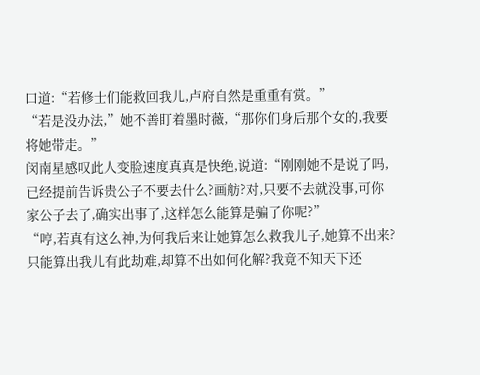口道:“若修士们能救回我儿,卢府自然是重重有赏。”
“若是没办法,”她不善盯着墨时薇,“那你们身后那个女的,我要将她带走。”
闵南星感叹此人变脸速度真真是快绝,说道:“刚刚她不是说了吗,已经提前告诉贵公子不要去什么?画舫?对,只要不去就没事,可你家公子去了,确实出事了,这样怎么能算是骗了你呢?”
“哼,若真有这么神,为何我后来让她算怎么救我儿子,她算不出来?只能算出我儿有此劫难,却算不出如何化解?我竟不知天下还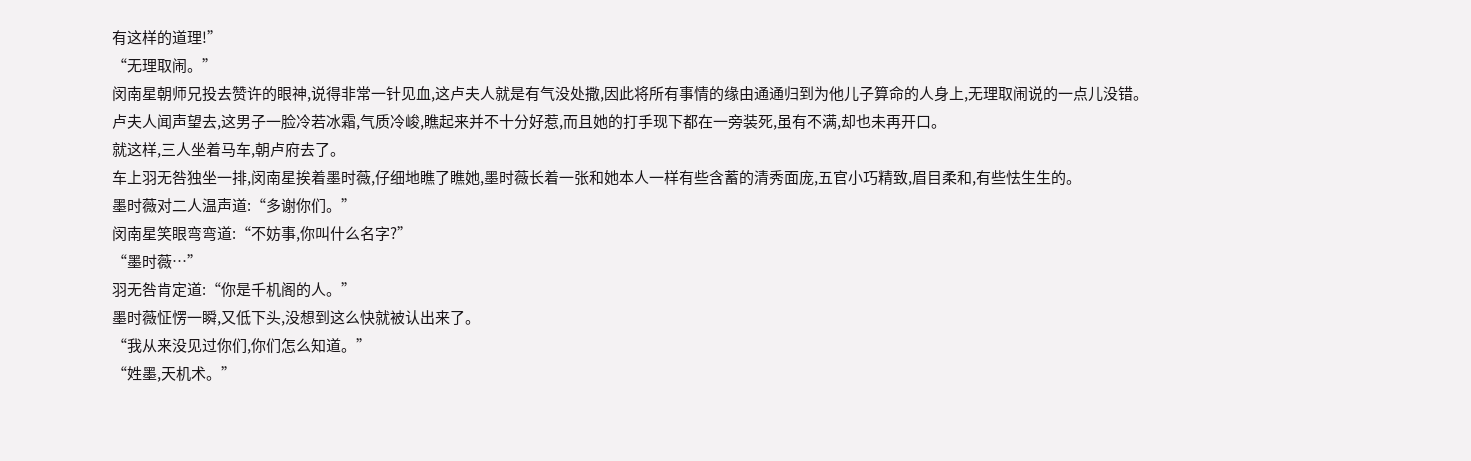有这样的道理!”
“无理取闹。”
闵南星朝师兄投去赞许的眼神,说得非常一针见血,这卢夫人就是有气没处撒,因此将所有事情的缘由通通归到为他儿子算命的人身上,无理取闹说的一点儿没错。
卢夫人闻声望去,这男子一脸冷若冰霜,气质冷峻,瞧起来并不十分好惹,而且她的打手现下都在一旁装死,虽有不满,却也未再开口。
就这样,三人坐着马车,朝卢府去了。
车上羽无咎独坐一排,闵南星挨着墨时薇,仔细地瞧了瞧她,墨时薇长着一张和她本人一样有些含蓄的清秀面庞,五官小巧精致,眉目柔和,有些怯生生的。
墨时薇对二人温声道:“多谢你们。”
闵南星笑眼弯弯道:“不妨事,你叫什么名字?”
“墨时薇…”
羽无咎肯定道:“你是千机阁的人。”
墨时薇怔愣一瞬,又低下头,没想到这么快就被认出来了。
“我从来没见过你们,你们怎么知道。”
“姓墨,天机术。”